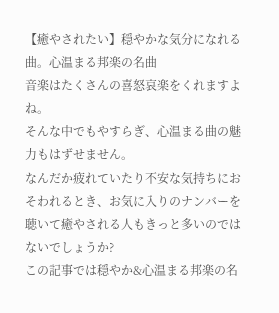【癒やされたい】穏やかな気分になれる曲。心温まる邦楽の名曲
音楽はたくさんの喜怒哀楽をくれますよね。
そんな中でもやすらぎ、心温まる曲の魅力もはずせません。
なんだか疲れていたり不安な気持ちにおそわれるとき、お気に入りのナンバーを聴いて癒やされる人もきっと多いのではないでしょうか?
この記事では穏やか&心温まる邦楽の名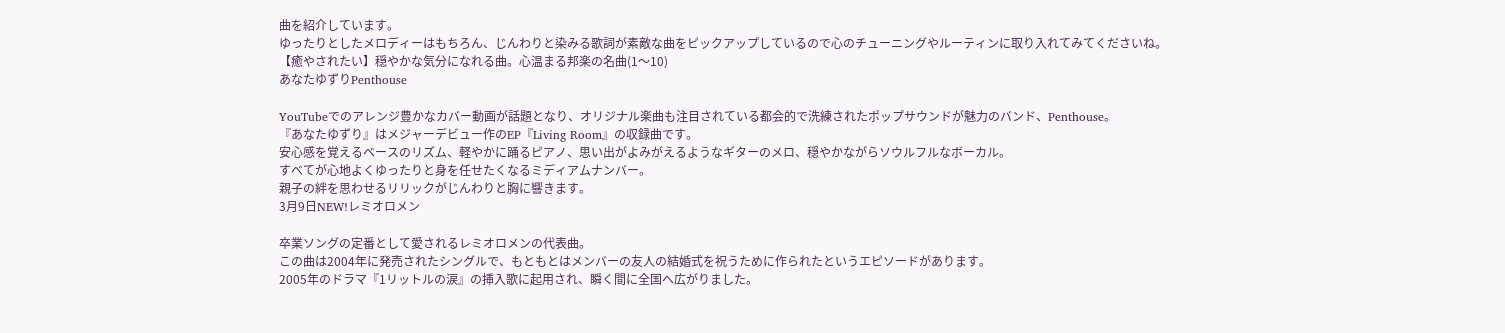曲を紹介しています。
ゆったりとしたメロディーはもちろん、じんわりと染みる歌詞が素敵な曲をピックアップしているので心のチューニングやルーティンに取り入れてみてくださいね。
【癒やされたい】穏やかな気分になれる曲。心温まる邦楽の名曲(1〜10)
あなたゆずりPenthouse

YouTubeでのアレンジ豊かなカバー動画が話題となり、オリジナル楽曲も注目されている都会的で洗練されたポップサウンドが魅力のバンド、Penthouse。
『あなたゆずり』はメジャーデビュー作のEP『Living Room』の収録曲です。
安心感を覚えるベースのリズム、軽やかに踊るピアノ、思い出がよみがえるようなギターのメロ、穏やかながらソウルフルなボーカル。
すべてが心地よくゆったりと身を任せたくなるミディアムナンバー。
親子の絆を思わせるリリックがじんわりと胸に響きます。
3月9日NEW!レミオロメン

卒業ソングの定番として愛されるレミオロメンの代表曲。
この曲は2004年に発売されたシングルで、もともとはメンバーの友人の結婚式を祝うために作られたというエピソードがあります。
2005年のドラマ『1リットルの涙』の挿入歌に起用され、瞬く間に全国へ広がりました。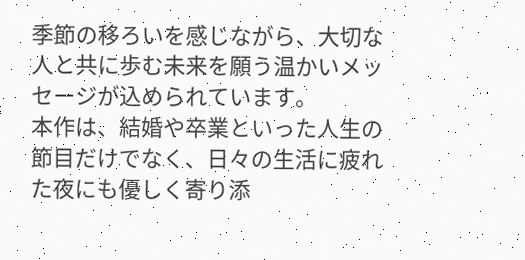季節の移ろいを感じながら、大切な人と共に歩む未来を願う温かいメッセージが込められています。
本作は、結婚や卒業といった人生の節目だけでなく、日々の生活に疲れた夜にも優しく寄り添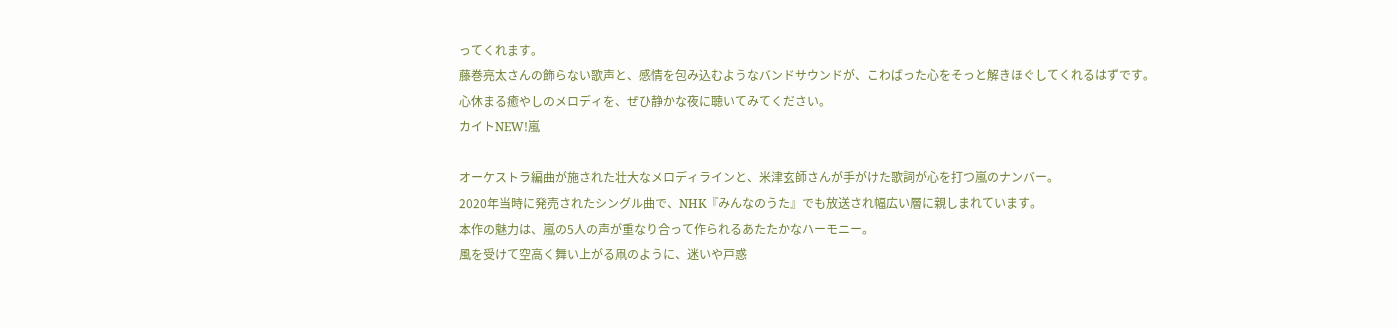ってくれます。
藤巻亮太さんの飾らない歌声と、感情を包み込むようなバンドサウンドが、こわばった心をそっと解きほぐしてくれるはずです。
心休まる癒やしのメロディを、ぜひ静かな夜に聴いてみてください。
カイトNEW!嵐

オーケストラ編曲が施された壮大なメロディラインと、米津玄師さんが手がけた歌詞が心を打つ嵐のナンバー。
2020年当時に発売されたシングル曲で、NHK『みんなのうた』でも放送され幅広い層に親しまれています。
本作の魅力は、嵐の5人の声が重なり合って作られるあたたかなハーモニー。
風を受けて空高く舞い上がる凧のように、迷いや戸惑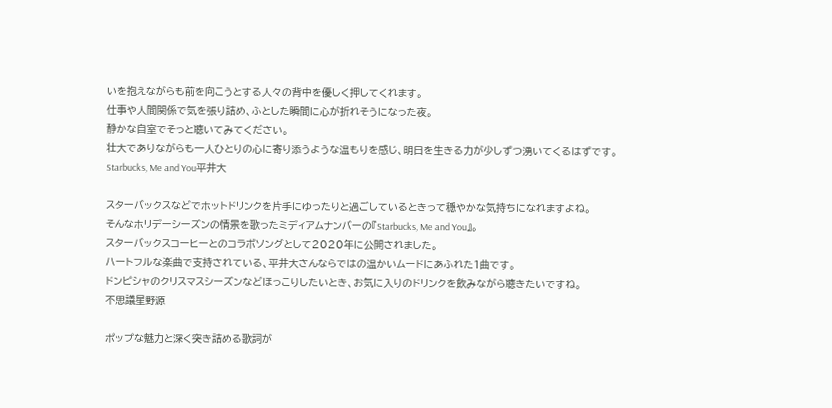いを抱えながらも前を向こうとする人々の背中を優しく押してくれます。
仕事や人間関係で気を張り詰め、ふとした瞬間に心が折れそうになった夜。
静かな自室でそっと聴いてみてください。
壮大でありながらも一人ひとりの心に寄り添うような温もりを感じ、明日を生きる力が少しずつ湧いてくるはずです。
Starbucks, Me and You平井大

スターバックスなどでホットドリンクを片手にゆったりと過ごしているときって穏やかな気持ちになれますよね。
そんなホリデーシーズンの情景を歌ったミディアムナンバーの『Starbucks, Me and You』。
スターバックスコーヒーとのコラボソングとして2020年に公開されました。
ハートフルな楽曲で支持されている、平井大さんならではの温かいムードにあふれた1曲です。
ドンピシャのクリスマスシーズンなどほっこりしたいとき、お気に入りのドリンクを飲みながら聴きたいですね。
不思議星野源

ポップな魅力と深く突き詰める歌詞が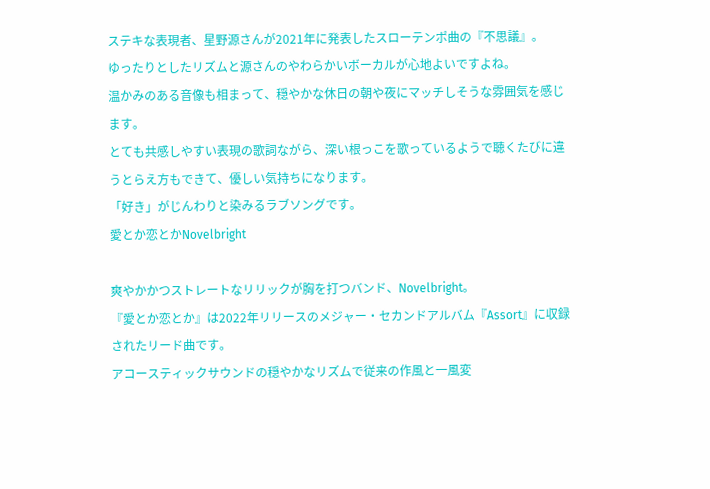ステキな表現者、星野源さんが2021年に発表したスローテンポ曲の『不思議』。
ゆったりとしたリズムと源さんのやわらかいボーカルが心地よいですよね。
温かみのある音像も相まって、穏やかな休日の朝や夜にマッチしそうな雰囲気を感じます。
とても共感しやすい表現の歌詞ながら、深い根っこを歌っているようで聴くたびに違うとらえ方もできて、優しい気持ちになります。
「好き」がじんわりと染みるラブソングです。
愛とか恋とかNovelbright

爽やかかつストレートなリリックが胸を打つバンド、Novelbright。
『愛とか恋とか』は2022年リリースのメジャー・セカンドアルバム『Assort』に収録されたリード曲です。
アコースティックサウンドの穏やかなリズムで従来の作風と一風変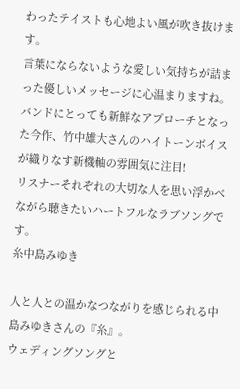わったテイストも心地よい風が吹き抜けます。
言葉にならないような愛しい気持ちが詰まった優しいメッセージに心温まりますね。
バンドにとっても新鮮なアプローチとなった今作、竹中雄大さんのハイトーンボイスが織りなす新機軸の雰囲気に注目!
リスナーそれぞれの大切な人を思い浮かべながら聴きたいハートフルなラブソングです。
糸中島みゆき

人と人との温かなつながりを感じられる中島みゆきさんの『糸』。
ウェディングソングと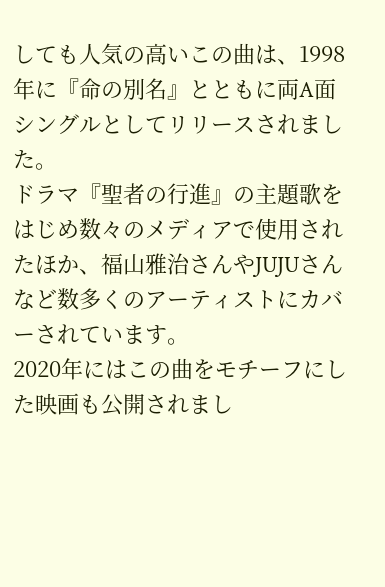しても人気の高いこの曲は、1998年に『命の別名』とともに両A面シングルとしてリリースされました。
ドラマ『聖者の行進』の主題歌をはじめ数々のメディアで使用されたほか、福山雅治さんやJUJUさんなど数多くのアーティストにカバーされています。
2020年にはこの曲をモチーフにした映画も公開されまし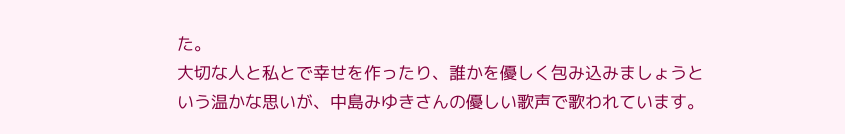た。
大切な人と私とで幸せを作ったり、誰かを優しく包み込みましょうという温かな思いが、中島みゆきさんの優しい歌声で歌われています。